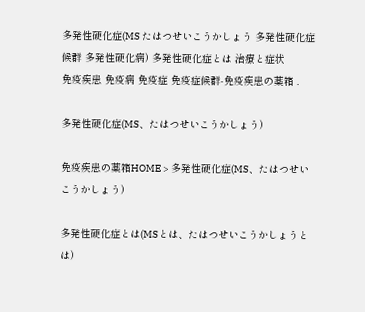多発性硬化症(MS たはつせいこうかしょう 多発性硬化症候群 多発性硬化病) 多発性硬化症とは 治療と症状
免疫疾患 免疫病 免疫症 免疫症候群-免疫疾患の薬箱 .

多発性硬化症(MS、たはつせいこうかしょう)

免疫疾患の薬箱HOME > 多発性硬化症(MS、たはつせいこうかしょう)

多発性硬化症とは(MSとは、たはつせいこうかしょうとは)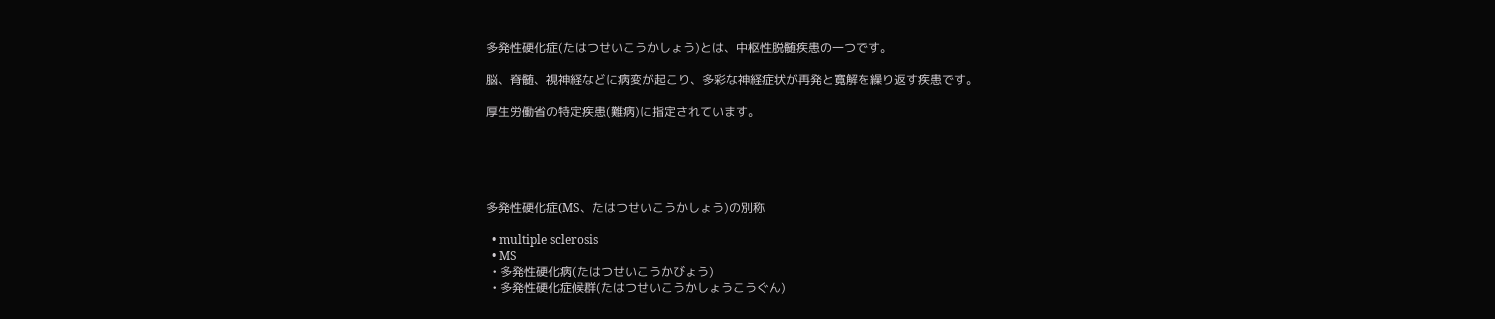多発性硬化症(たはつせいこうかしょう)とは、中枢性脱髄疾患の一つです。

脳、脊髄、視神経などに病変が起こり、多彩な神経症状が再発と寛解を繰り返す疾患です。

厚生労働省の特定疾患(難病)に指定されています。





多発性硬化症(MS、たはつせいこうかしょう)の別称

  • multiple sclerosis
  • MS
  • 多発性硬化病(たはつせいこうかびょう)
  • 多発性硬化症候群(たはつせいこうかしょうこうぐん)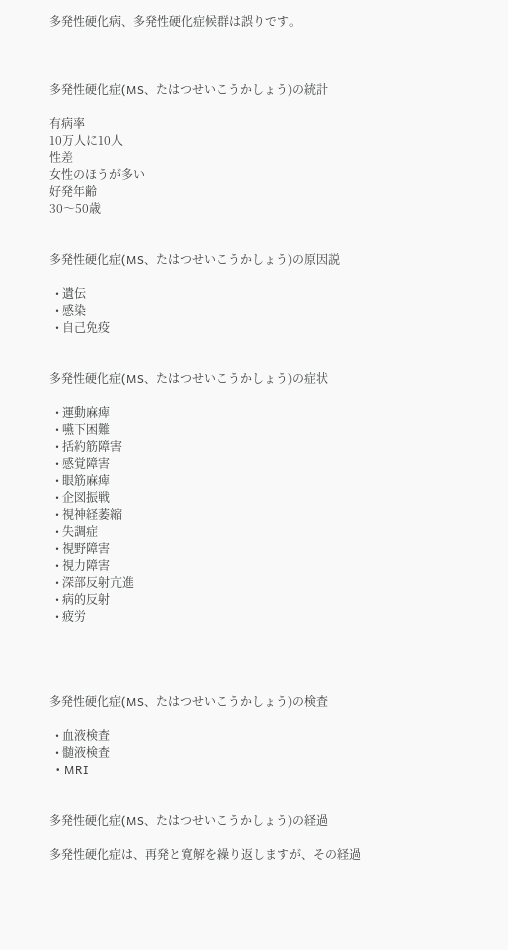多発性硬化病、多発性硬化症候群は誤りです。



多発性硬化症(MS、たはつせいこうかしょう)の統計

有病率
10万人に10人
性差
女性のほうが多い
好発年齢
30〜50歳


多発性硬化症(MS、たはつせいこうかしょう)の原因説

  • 遺伝
  • 感染
  • 自己免疫


多発性硬化症(MS、たはつせいこうかしょう)の症状

  • 運動麻痺
  • 嚥下困難
  • 括約筋障害
  • 感覚障害
  • 眼筋麻痺
  • 企図振戦
  • 視神経萎縮
  • 失調症
  • 視野障害
  • 視力障害
  • 深部反射亢進
  • 病的反射
  • 疲労




多発性硬化症(MS、たはつせいこうかしょう)の検査

  • 血液検査
  • 髄液検査
  • MRI


多発性硬化症(MS、たはつせいこうかしょう)の経過

多発性硬化症は、再発と寛解を繰り返しますが、その経過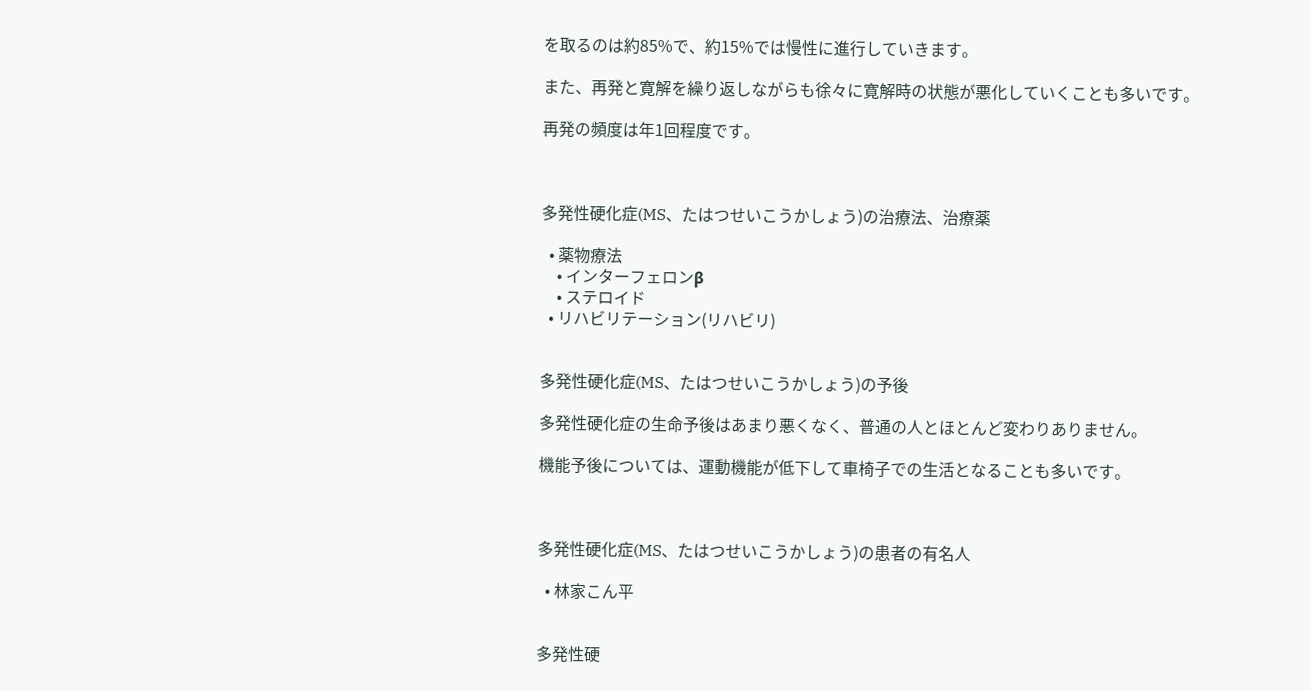を取るのは約85%で、約15%では慢性に進行していきます。

また、再発と寛解を繰り返しながらも徐々に寛解時の状態が悪化していくことも多いです。

再発の頻度は年1回程度です。



多発性硬化症(MS、たはつせいこうかしょう)の治療法、治療薬

  • 薬物療法
    • インターフェロンβ
    • ステロイド
  • リハビリテーション(リハビリ)


多発性硬化症(MS、たはつせいこうかしょう)の予後

多発性硬化症の生命予後はあまり悪くなく、普通の人とほとんど変わりありません。

機能予後については、運動機能が低下して車椅子での生活となることも多いです。



多発性硬化症(MS、たはつせいこうかしょう)の患者の有名人

  • 林家こん平


多発性硬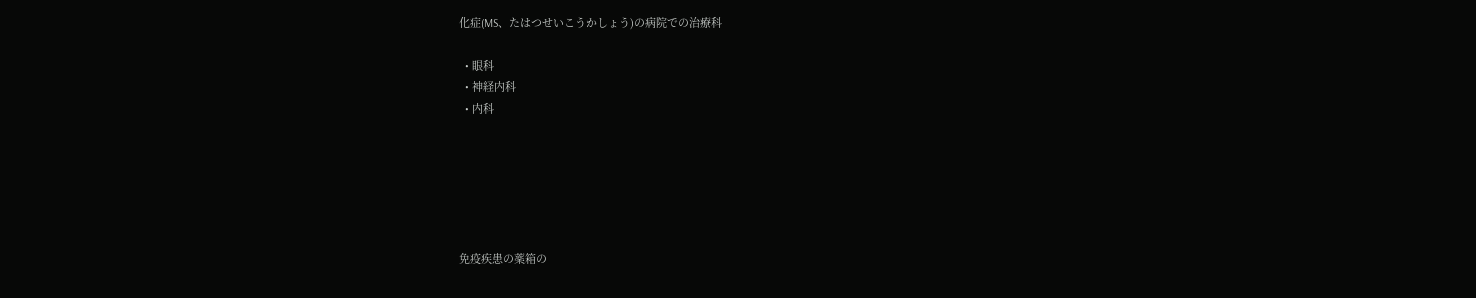化症(MS、たはつせいこうかしょう)の病院での治療科

  • 眼科
  • 神経内科
  • 内科






免疫疾患の薬箱の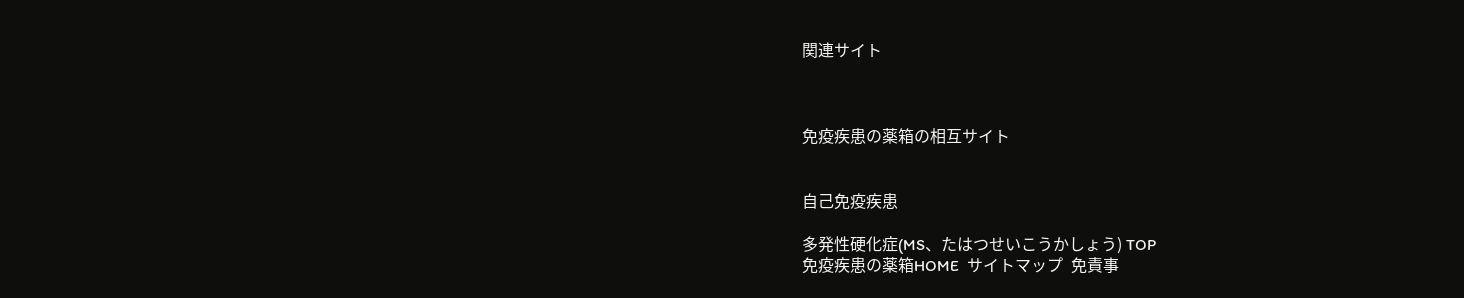関連サイト



免疫疾患の薬箱の相互サイト


自己免疫疾患

多発性硬化症(MS、たはつせいこうかしょう) TOP
免疫疾患の薬箱HOME  サイトマップ  免責事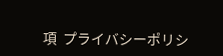項  プライバシーポリシ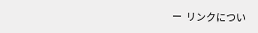ー  リンクについ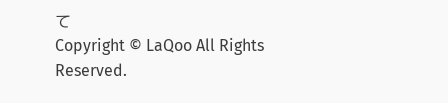て
Copyright © LaQoo All Rights Reserved.